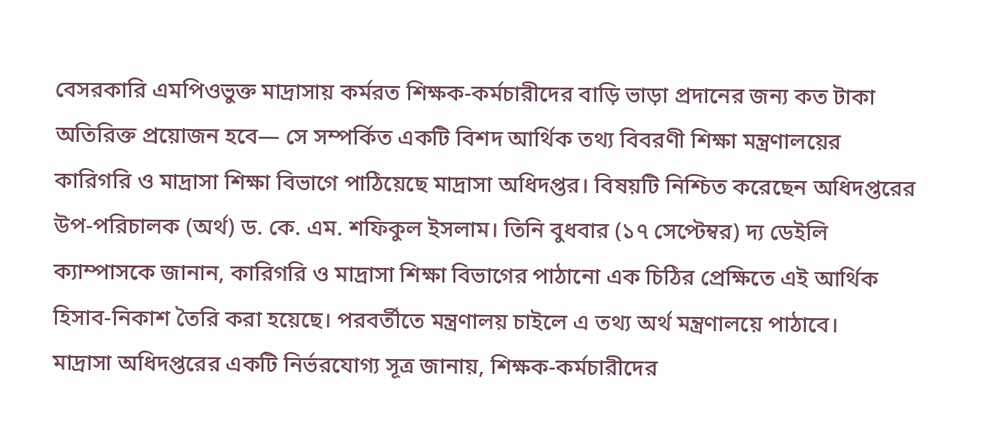বেসরকারি এমপিওভুক্ত মাদ্রাসায় কর্মরত শিক্ষক-কর্মচারীদের বাড়ি ভাড়া প্রদানের জন্য কত টাকা অতিরিক্ত প্রয়োজন হবে— সে সম্পর্কিত একটি বিশদ আর্থিক তথ্য বিবরণী শিক্ষা মন্ত্রণালয়ের কারিগরি ও মাদ্রাসা শিক্ষা বিভাগে পাঠিয়েছে মাদ্রাসা অধিদপ্তর। বিষয়টি নিশ্চিত করেছেন অধিদপ্তরের উপ-পরিচালক (অর্থ) ড. কে. এম. শফিকুল ইসলাম। তিনি বুধবার (১৭ সেপ্টেম্বর) দ্য ডেইলি ক্যাম্পাসকে জানান, কারিগরি ও মাদ্রাসা শিক্ষা বিভাগের পাঠানো এক চিঠির প্রেক্ষিতে এই আর্থিক হিসাব-নিকাশ তৈরি করা হয়েছে। পরবর্তীতে মন্ত্রণালয় চাইলে এ তথ্য অর্থ মন্ত্রণালয়ে পাঠাবে।
মাদ্রাসা অধিদপ্তরের একটি নির্ভরযোগ্য সূত্র জানায়, শিক্ষক-কর্মচারীদের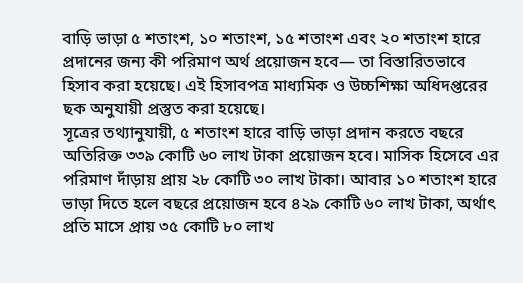বাড়ি ভাড়া ৫ শতাংশ, ১০ শতাংশ, ১৫ শতাংশ এবং ২০ শতাংশ হারে প্রদানের জন্য কী পরিমাণ অর্থ প্রয়োজন হবে— তা বিস্তারিতভাবে হিসাব করা হয়েছে। এই হিসাবপত্র মাধ্যমিক ও উচ্চশিক্ষা অধিদপ্তরের ছক অনুযায়ী প্রস্তুত করা হয়েছে।
সূত্রের তথ্যানুযায়ী, ৫ শতাংশ হারে বাড়ি ভাড়া প্রদান করতে বছরে অতিরিক্ত ৩৩৯ কোটি ৬০ লাখ টাকা প্রয়োজন হবে। মাসিক হিসেবে এর পরিমাণ দাঁড়ায় প্রায় ২৮ কোটি ৩০ লাখ টাকা। আবার ১০ শতাংশ হারে ভাড়া দিতে হলে বছরে প্রয়োজন হবে ৪২৯ কোটি ৬০ লাখ টাকা, অর্থাৎ প্রতি মাসে প্রায় ৩৫ কোটি ৮০ লাখ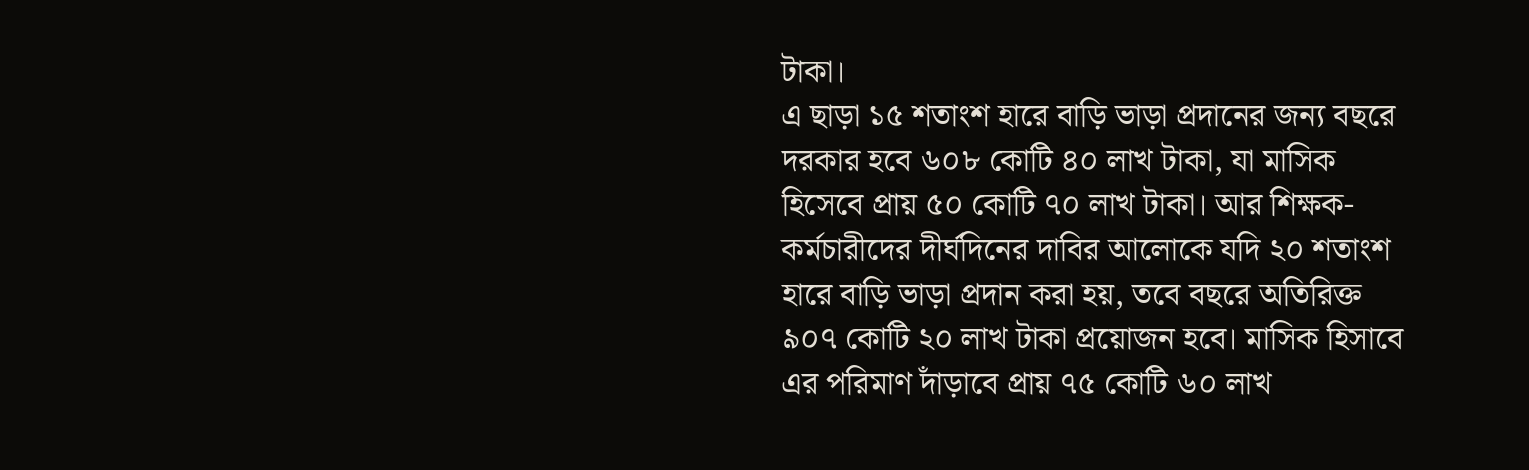টাকা।
এ ছাড়া ১৫ শতাংশ হারে বাড়ি ভাড়া প্রদানের জন্য বছরে দরকার হবে ৬০৮ কোটি ৪০ লাখ টাকা, যা মাসিক হিসেবে প্রায় ৫০ কোটি ৭০ লাখ টাকা। আর শিক্ষক-কর্মচারীদের দীর্ঘদিনের দাবির আলোকে যদি ২০ শতাংশ হারে বাড়ি ভাড়া প্রদান করা হয়, তবে বছরে অতিরিক্ত ৯০৭ কোটি ২০ লাখ টাকা প্রয়োজন হবে। মাসিক হিসাবে এর পরিমাণ দাঁড়াবে প্রায় ৭৫ কোটি ৬০ লাখ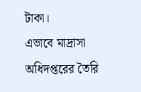টাকা।
এভাবে মাদ্রাসা অধিদপ্তরের তৈরি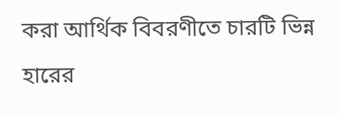করা আর্থিক বিবরণীতে চারটি ভিন্ন হারের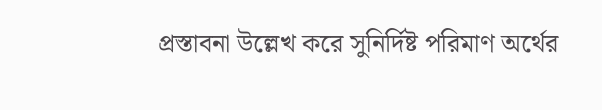প্রস্তাবনা উল্লেখ করে সুনির্দিষ্ট পরিমাণ অর্থের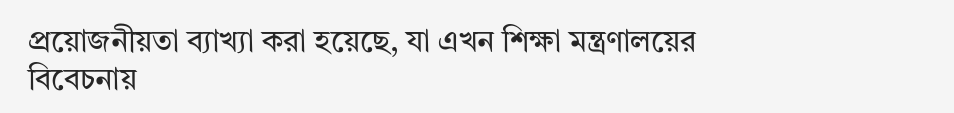প্রয়োজনীয়তা ব্যাখ্যা করা হয়েছে, যা এখন শিক্ষা মন্ত্রণালয়ের বিবেচনায়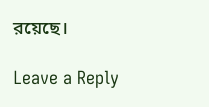রয়েছে।

Leave a Reply